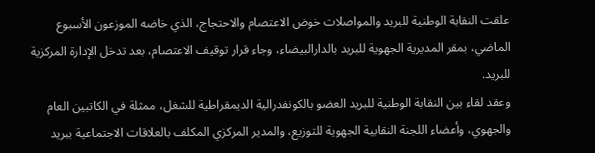علقت النقابة الوطنية للبريد والمواصلات خوض الاعتصام والاحتجاج، الذي خاضه الموزعون الأسبوع الماضي، بمقر المديرية الجهوية للبريد بالدارالبيضاء، وجاء قرار توقيف الاعتصام، بعد تدخل الإدارة المركزية للبريد.
وعقد لقاء بين النقابة الوطنية للبريد العضو بالكونفدرالية الديمقراطية للشغل، ممثلة في الكاتبين العام والجهوي، وأعضاء اللجنة النقابية الجهوية للتوزيع، والمدير المركزي المكلف بالعلاقات الاجتماعية ببريد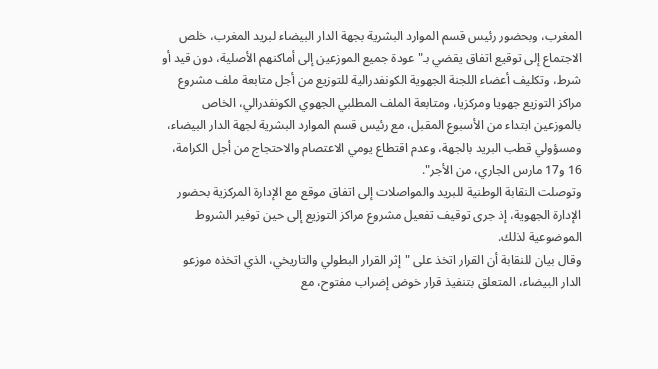المغرب، وبحضور رئيس قسم الموارد البشرية بجهة الدار البيضاء لبريد المغرب، خلص الاجتماع إلى توقيع اتفاق يقضي بـ"عودة جميع الموزعين إلى أماكنهم الأصلية، دون قيد أو شرط، وتكليف أعضاء اللجنة الجهوية الكونفدرالية للتوزيع من أجل متابعة ملف مشروع مراكز التوزيع جهويا ومركزيا، ومتابعة الملف المطلبي الجهوي الكونفدرالي، الخاص بالموزعين ابتداء من الأسبوع المقبل، مع رئيس قسم الموارد البشرية لجهة الدار البيضاء، ومسؤولي قطب البريد بالجهة، وعدم اقتطاع يومي الاعتصام والاحتجاج من أجل الكرامة، 16 و17 مارس الجاري، من الأجر".
وتوصلت النقابة الوطنية للبريد والمواصلات إلى اتفاق موقع مع الإدارة المركزية بحضور الإدارة الجهوية، إذ جرى توقيف تفعيل مشروع مراكز التوزيع إلى حين توفير الشروط الموضوعية لذلك.
وقال بيان للنقابة أن القرار اتخذ على "إثر القرار البطولي والتاريخي، الذي اتخذه موزعو الدار البيضاء، المتعلق بتنفيذ قرار خوض إضراب مفتوح، مع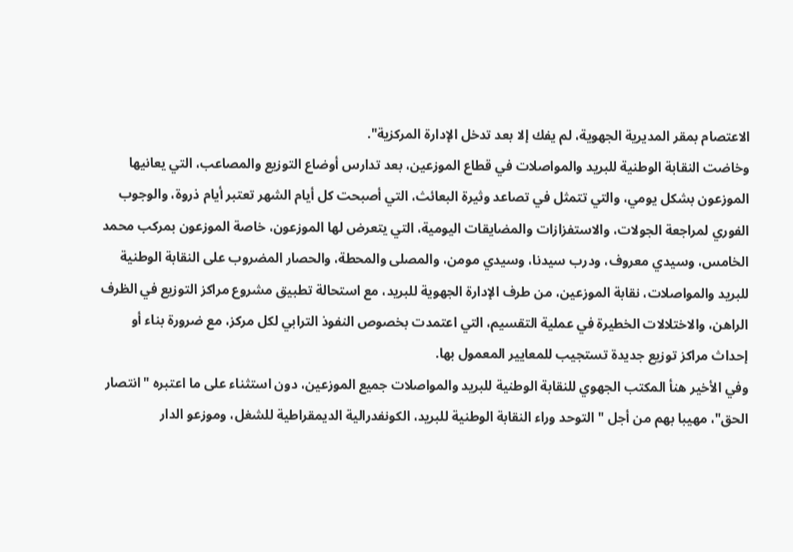الاعتصام بمقر المديرية الجهوية، لم يفك إلا بعد تدخل الإدارة المركزية".
وخاضت النقابة الوطنية للبريد والمواصلات في قطاع الموزعين، بعد تدارس أوضاع التوزيع والمصاعب، التي يعانيها الموزعون بشكل يومي، والتي تتمثل في تصاعد وثيرة البعائث، التي أصبحت كل أيام الشهر تعتبر أيام ذروة، والوجوب الفوري لمراجعة الجولات، والاستفزازات والمضايقات اليومية، التي يتعرض لها الموزعون، خاصة الموزعون بمركب محمد الخامس، وسيدي معروف، ودرب سيدنا، وسيدي مومن، والمصلى والمحطة، والحصار المضروب على النقابة الوطنية للبريد والمواصلات، نقابة الموزعين، من طرف الإدارة الجهوية للبريد، مع استحالة تطبيق مشروع مراكز التوزيع في الظرف الراهن، والاختلالات الخطيرة في عملية التقسيم، التي اعتمدت بخصوص النفوذ الترابي لكل مركز، مع ضرورة بناء أو إحداث مراكز توزيع جديدة تستجيب للمعايير المعمول بها.
وفي الأخير هنأ المكتب الجهوي للنقابة الوطنية للبريد والمواصلات جميع الموزعين، دون استثناء على ما اعتبره "انتصار الحق"، مهيبا بهم من أجل "التوحد وراء النقابة الوطنية للبريد، الكونفدرالية الديمقراطية للشغل، وموزعو الدار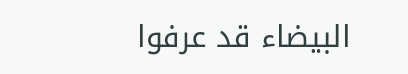البيضاء قد عرفوا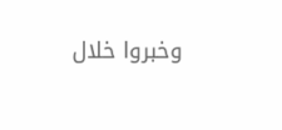وخبروا خلال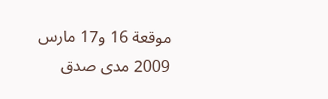موقعة 16 و17 مارس 2009 مدى صدق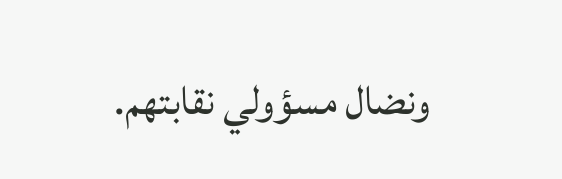ونضال مسؤولي نقابتهم.